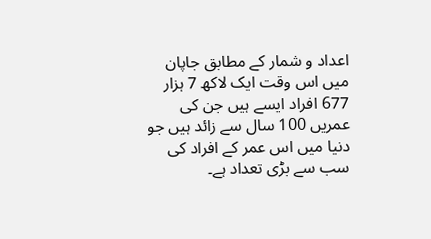اعداد و شمار کے مطابق جاپان میں اس وقت ایک لاکھ 7 ہزار 677 افراد ایسے ہیں جن کی عمریں 100 سال سے زائد ہیں جو دنیا میں اس عمر کے افراد کی سب سے بڑی تعداد ہے۔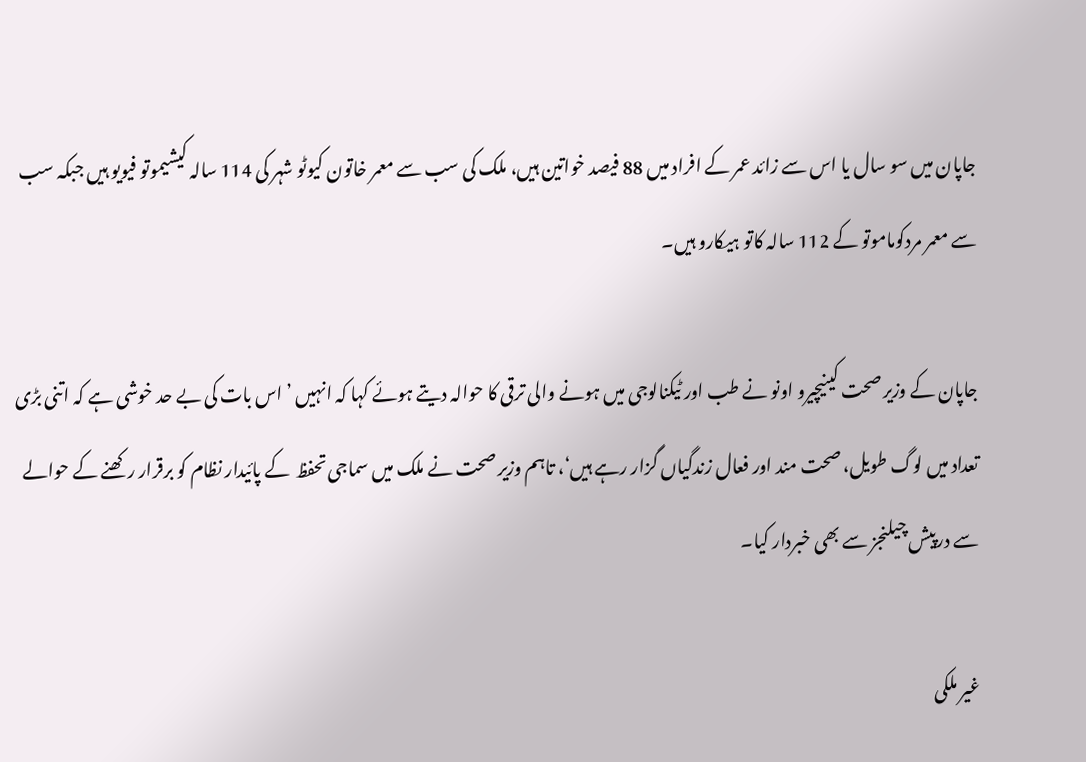جاپان میں سو سال یا اس سے زائد عمر کے افراد میں 88 فیصد خواتین ہیں، ملک کی سب سے معمر خاتون کیوٹو شہر کی 114 سالہ کیشیموتو فیویو ہیں جبکہ سب سے معمر مردکوماموتو کے 112 سالہ کاتو ہیکارو ہیں۔

جاپان کے وزیر صحت کینیچیرو اونو نے طب اور ٹیکنالوجی میں ہونے والی ترقی کا حوالہ دیتے ہوئے کہا کہ انہیں ’اس بات کی بے حد خوشی ہے کہ اتنی بڑی تعداد میں لوگ طویل، صحت مند اور فعال زندگیاں گزار رہے ہیں‘، تاہم وزیر صحت نے ملک میں سماجی تحفظ  کے پائیدار نظام کو برقرار رکھنے کے حوالے سے درپیش چیلنجز سے بھی خبردار کیا۔

غیر ملکی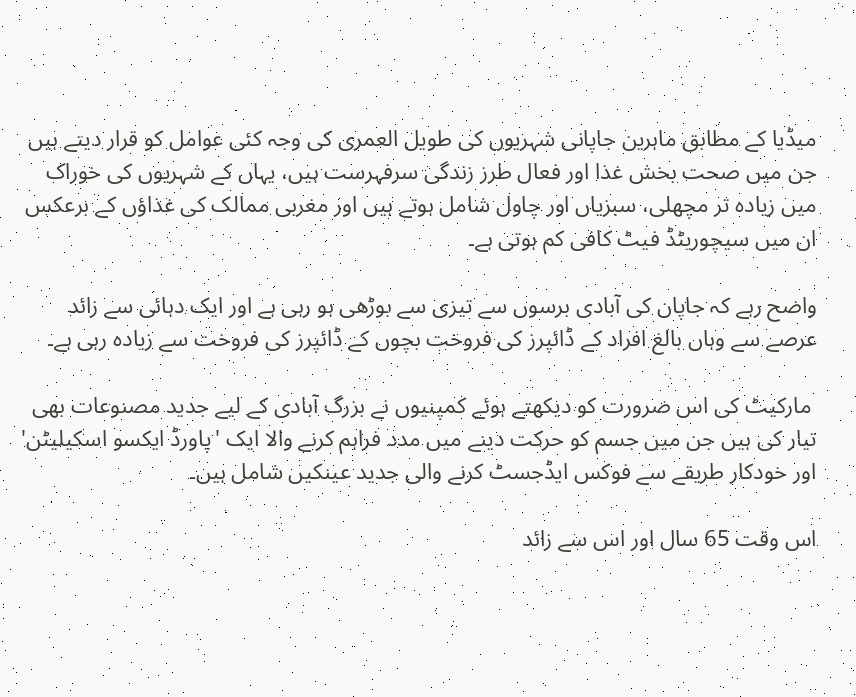میڈیا کے مطابق ماہرین جاپانی شہریوں کی طویل العمری کی وجہ کئی عوامل کو قرار دیتے ہیں جن میں صحت بخش غذا اور فعال طرز زندگی سرفہرست ہیں، یہاں کے شہریوں کی خوراک میں زیادہ تر مچھلی، سبزیاں اور چاول شامل ہوتے ہیں اور مغربی ممالک کی غذاؤں کے برعکس ان میں سیچوریٹڈ فیٹ کافی کم ہوتی ہے۔

واضح رہے کہ جاپان کی آبادی برسوں سے تیزی سے بوڑھی ہو رہی ہے اور ایک دہائی سے زائد عرصے سے وہاں بالغ افراد کے ڈائپرز کی فروخت بچوں کے ڈائپرز کی فروخت سے زیادہ رہی ہے۔

 مارکیٹ کی اس ضرورت کو دیکھتے ہوئے کمپنیوں نے بزرگ آبادی کے لیے جدید مصنوعات بھی تیار کی ہیں جن میں جسم کو حرکت دینے میں مدد فراہم کرنے والا ایک 'پاورڈ ایکسو اسکیلیٹن' اور خودکار طریقے سے فوکس ایڈجسٹ کرنے والی جدید عینکیں شامل ہیں۔

اس وقت 65 سال اور اس سے زائد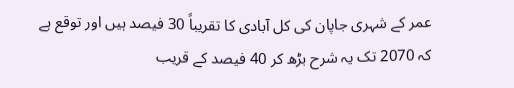عمر کے شہری جاپان کی کل آبادی کا تقریباً 30 فیصد ہیں اور توقع ہے کہ 2070 تک یہ شرح بڑھ کر 40 فیصد کے قریب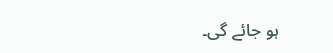ہو جائے گی۔